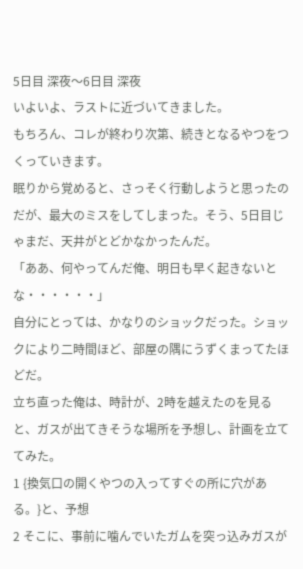5日目 深夜〜6日目 深夜
いよいよ、ラストに近づいてきました。
もちろん、コレが終わり次第、続きとなるやつをつくっていきます。
眠りから覚めると、さっそく行動しようと思ったのだが、最大のミスをしてしまった。そう、5日目じゃまだ、天井がとどかなかったんだ。
「ああ、何やってんだ俺、明日も早く起きないとな・・・・・・」
自分にとっては、かなりのショックだった。ショックにより二時間ほど、部屋の隅にうずくまってたほどだ。
立ち直った俺は、時計が、2時を越えたのを見ると、ガスが出てきそうな場所を予想し、計画を立ててみた。
1 {換気口の開くやつの入ってすぐの所に穴がある。}と、予想
2 そこに、事前に噛んでいたガムを突っ込みガスが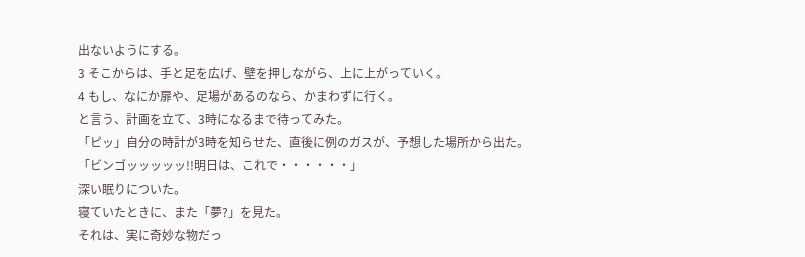出ないようにする。
3 そこからは、手と足を広げ、壁を押しながら、上に上がっていく。
4 もし、なにか扉や、足場があるのなら、かまわずに行く。
と言う、計画を立て、3時になるまで待ってみた。
「ピッ」自分の時計が3時を知らせた、直後に例のガスが、予想した場所から出た。
「ビンゴッッッッッ!!明日は、これで・・・・・・」
深い眠りについた。
寝ていたときに、また「夢?」を見た。
それは、実に奇妙な物だっ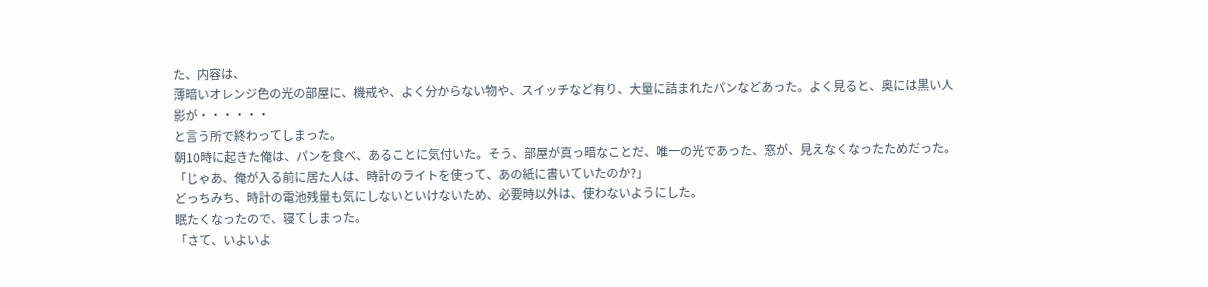た、内容は、
薄暗いオレンジ色の光の部屋に、機戒や、よく分からない物や、スイッチなど有り、大量に詰まれたパンなどあった。よく見ると、奥には黒い人影が・・・・・・
と言う所で終わってしまった。
朝10時に起きた俺は、パンを食べ、あることに気付いた。そう、部屋が真っ暗なことだ、唯一の光であった、窓が、見えなくなったためだった。
「じゃあ、俺が入る前に居た人は、時計のライトを使って、あの紙に書いていたのか?」
どっちみち、時計の電池残量も気にしないといけないため、必要時以外は、使わないようにした。
眠たくなったので、寝てしまった。
「さて、いよいよ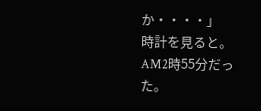か・・・・」
時計を見ると。AM2時55分だった。